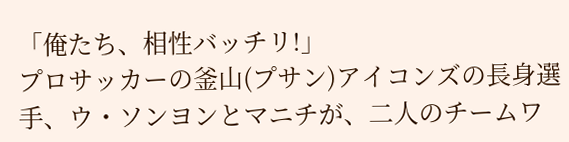「俺たち、相性バッチリ!」
プロサッカーの釜山(プサン)アイコンズの長身選手、ウ・ソンヨンとマニチが、二人のチームワ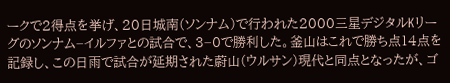ークで2得点を挙げ、20日城南(ソンナム)で行われた2000三星デジタルKリーグのソンナム−イルファとの試合で、3−0で勝利した。釜山はこれで勝ち点14点を記録し、この日雨で試合が延期された蔚山(ウルサン)現代と同点となったが、ゴ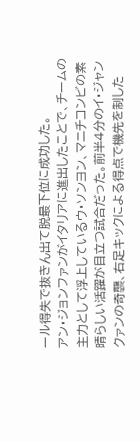ール得失で抜きん出て脱最下位に成功した。
アン・ジョンファンがイタリアに進出したことで、チームの主力として浮上しているウ・ソンヨン、マニチコンビの素晴らしい活躍が目立つ試合だった。前半4分のイ・ジャンクァンの奇襲、右足キックによる得点で機先を制した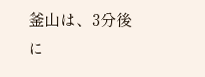釜山は、3分後に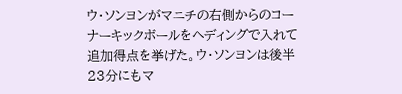ウ・ソンヨンがマニチの右側からのコーナーキックボールをヘディングで入れて追加得点を挙げた。ウ・ソンヨンは後半23分にもマ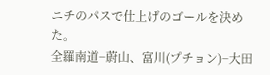ニチのパスで仕上げのゴールを決めた。
全羅南道−蔚山、富川(プチョン)−大田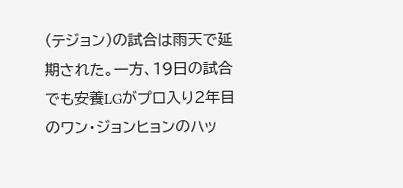(テジョン)の試合は雨天で延期された。一方、19日の試合でも安養LGがプロ入り2年目のワン・ジョンヒョンのハッ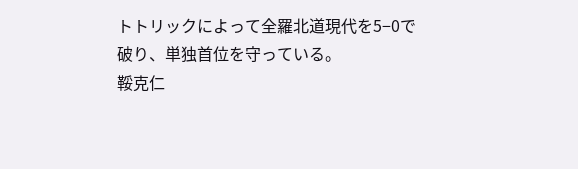トトリックによって全羅北道現代を5−0で破り、単独首位を守っている。
鞖克仁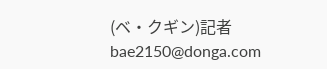(ベ・クギン)記者 bae2150@donga.com